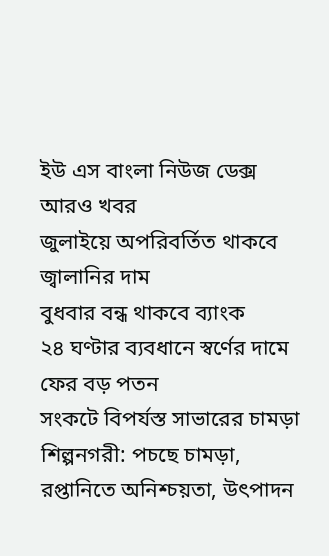ইউ এস বাংলা নিউজ ডেক্স
আরও খবর
জুলাইয়ে অপরিবর্তিত থাকবে জ্বালানির দাম
বুধবার বন্ধ থাকবে ব্যাংক
২৪ ঘণ্টার ব্যবধানে স্বর্ণের দামে ফের বড় পতন
সংকটে বিপর্যস্ত সাভারের চামড়া শিল্পনগরী: পচছে চামড়া, রপ্তানিতে অনিশ্চয়তা, উৎপাদন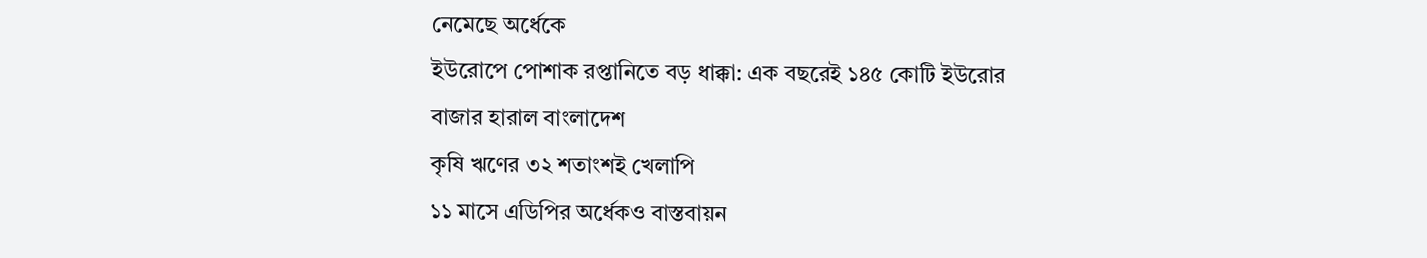নেমেছে অর্ধেকে
ইউরোপে পোশাক রপ্তানিতে বড় ধাক্কা: এক বছরেই ১৪৫ কোটি ইউরোর বাজার হারাল বাংলাদেশ
কৃষি ঋণের ৩২ শতাংশই খেলাপি
১১ মাসে এডিপির অর্ধেকও বাস্তবায়ন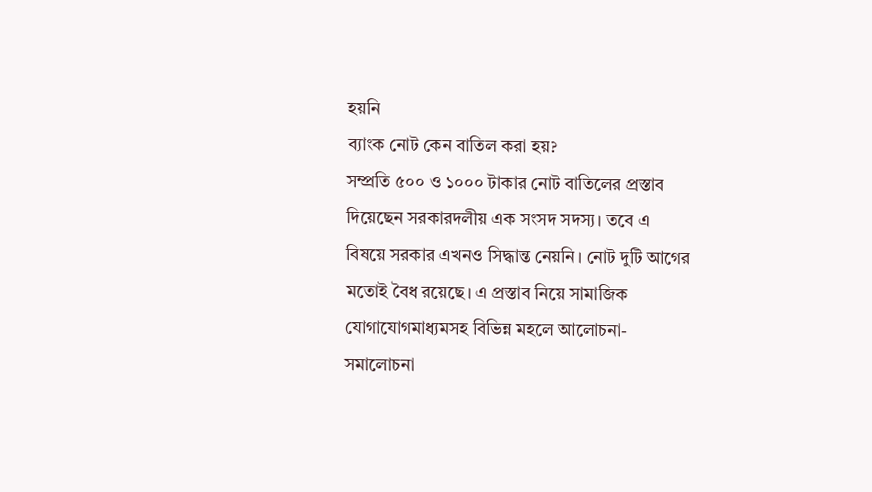হয়নি
ব্যাংক নোট কেন বাতিল করা হয়?
সম্প্রতি ৫০০ ও ১০০০ টাকার নোট বাতিলের প্রস্তাব দিয়েছেন সরকারদলীয় এক সংসদ সদস্য। তবে এ বিষয়ে সরকার এখনও সিদ্ধান্ত নেয়নি। নোট দুটি আগের মতোই বৈধ রয়েছে। এ প্রস্তাব নিয়ে সামাজিক যোগাযোগমাধ্যমসহ বিভিন্ন মহলে আলোচনা-সমালোচনা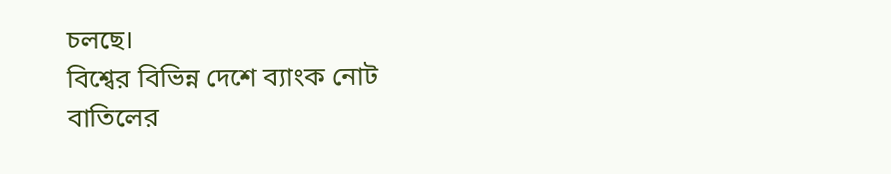চলছে।
বিশ্বের বিভিন্ন দেশে ব্যাংক নোট বাতিলের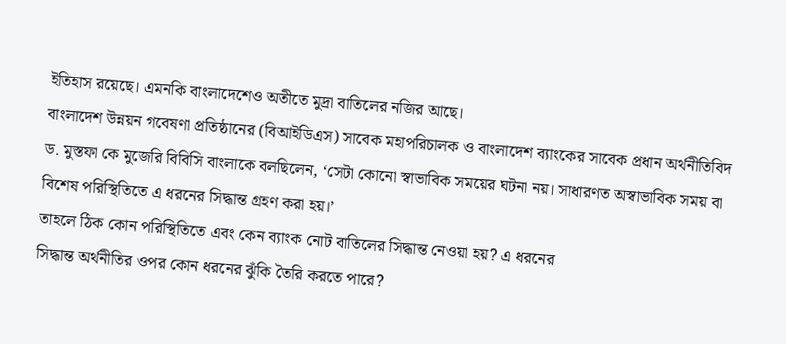ইতিহাস রয়েছে। এমনকি বাংলাদেশেও অতীতে মুদ্রা বাতিলের নজির আছে।
বাংলাদেশ উন্নয়ন গবেষণা প্রতিষ্ঠানের (বিআইডিএস) সাবেক মহাপরিচালক ও বাংলাদেশ ব্যাংকের সাবেক প্রধান অর্থনীতিবিদ ড. মুস্তফা কে মুজেরি বিবিসি বাংলাকে বলছিলেন, ‘সেটা কোনো স্বাভাবিক সময়ের ঘটনা নয়। সাধারণত অস্বাভাবিক সময় বা বিশেষ পরিস্থিতিতে এ ধরনের সিদ্ধান্ত গ্রহণ করা হয়।’
তাহলে ঠিক কোন পরিস্থিতিতে এবং কেন ব্যাংক নোট বাতিলের সিদ্ধান্ত নেওয়া হয়? এ ধরনের
সিদ্ধান্ত অর্থনীতির ওপর কোন ধরনের ঝুঁকি তৈরি করতে পারে?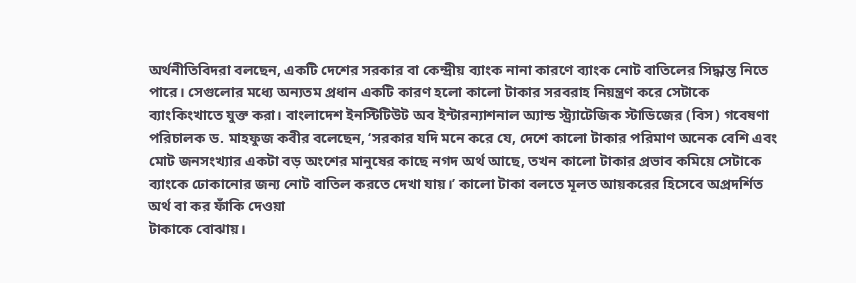অর্থনীতিবিদরা বলছেন, একটি দেশের সরকার বা কেন্দ্রীয় ব্যাংক নানা কারণে ব্যাংক নোট বাতিলের সিদ্ধান্ত নিতে পারে। সেগুলোর মধ্যে অন্যতম প্রধান একটি কারণ হলো কালো টাকার সরবরাহ নিয়ন্ত্রণ করে সেটাকে ব্যাংকিংখাতে যুক্ত করা। বাংলাদেশ ইনস্টিটিউট অব ইন্টারন্যাশনাল অ্যান্ড স্ট্র্যাটেজিক স্টাডিজের (বিস) গবেষণা পরিচালক ড. মাহফুজ কবীর বলেছেন, ‘সরকার যদি মনে করে যে, দেশে কালো টাকার পরিমাণ অনেক বেশি এবং মোট জনসংখ্যার একটা বড় অংশের মানুষের কাছে নগদ অর্থ আছে, তখন কালো টাকার প্রভাব কমিয়ে সেটাকে ব্যাংকে ঢোকানোর জন্য নোট বাতিল করতে দেখা যায়।’ কালো টাকা বলতে মূলত আয়করের হিসেবে অপ্রদর্শিত অর্থ বা কর ফাঁকি দেওয়া
টাকাকে বোঝায়।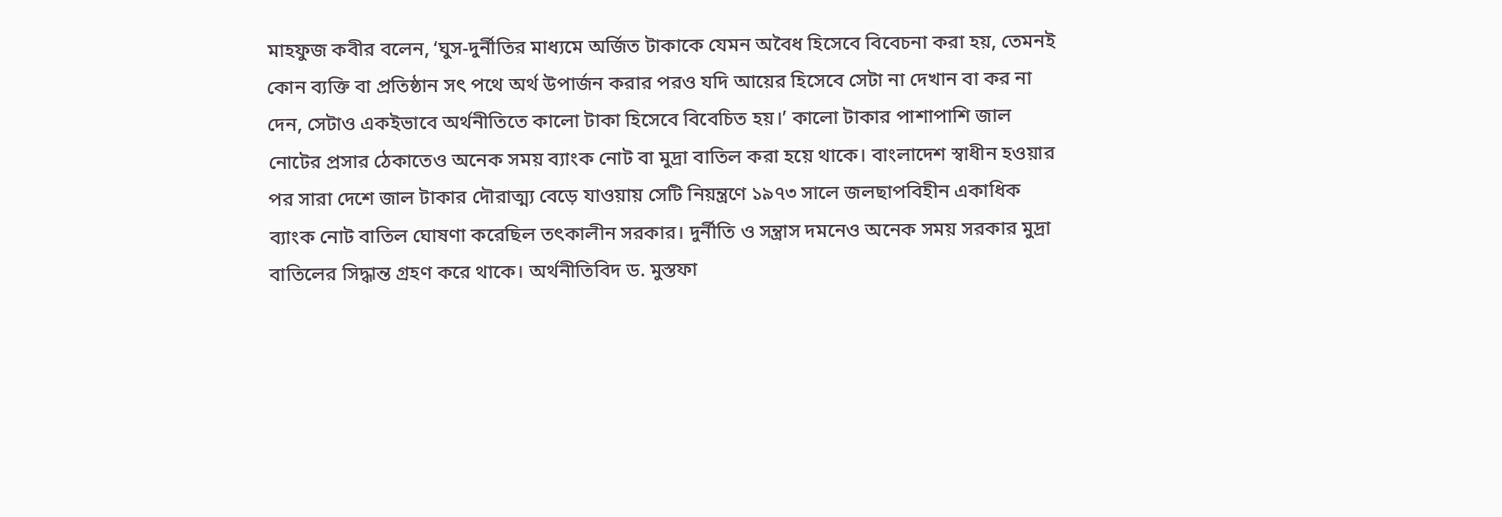মাহফুজ কবীর বলেন, ‘ঘুস-দুর্নীতির মাধ্যমে অর্জিত টাকাকে যেমন অবৈধ হিসেবে বিবেচনা করা হয়, তেমনই কোন ব্যক্তি বা প্রতিষ্ঠান সৎ পথে অর্থ উপার্জন করার পরও যদি আয়ের হিসেবে সেটা না দেখান বা কর না দেন, সেটাও একইভাবে অর্থনীতিতে কালো টাকা হিসেবে বিবেচিত হয়।’ কালো টাকার পাশাপাশি জাল নোটের প্রসার ঠেকাতেও অনেক সময় ব্যাংক নোট বা মুদ্রা বাতিল করা হয়ে থাকে। বাংলাদেশ স্বাধীন হওয়ার পর সারা দেশে জাল টাকার দৌরাত্ম্য বেড়ে যাওয়ায় সেটি নিয়ন্ত্রণে ১৯৭৩ সালে জলছাপবিহীন একাধিক ব্যাংক নোট বাতিল ঘোষণা করেছিল তৎকালীন সরকার। দুর্নীতি ও সন্ত্রাস দমনেও অনেক সময় সরকার মুদ্রা বাতিলের সিদ্ধান্ত গ্রহণ করে থাকে। অর্থনীতিবিদ ড. মুস্তফা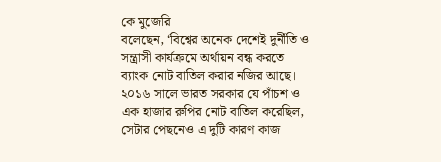কে মুজেরি
বলেছেন, ‘বিশ্বের অনেক দেশেই দুর্নীতি ও সন্ত্রাসী কার্যক্রমে অর্থায়ন বন্ধ করতে ব্যাংক নোট বাতিল করার নজির আছে। ২০১৬ সালে ভারত সরকার যে পাঁচশ ও এক হাজার রুপির নোট বাতিল করেছিল, সেটার পেছনেও এ দুটি কারণ কাজ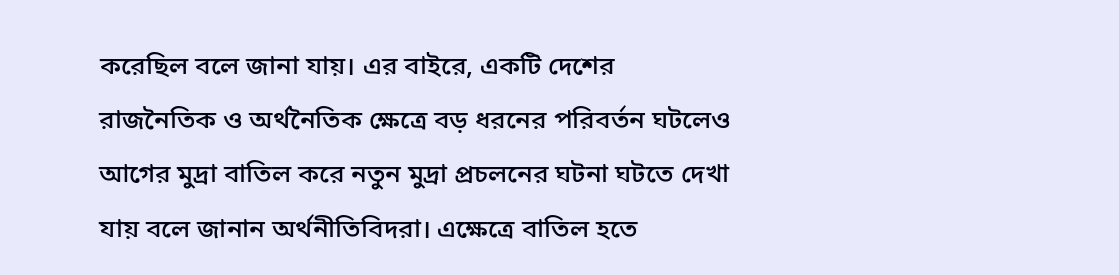করেছিল বলে জানা যায়। এর বাইরে, একটি দেশের রাজনৈতিক ও অর্থনৈতিক ক্ষেত্রে বড় ধরনের পরিবর্তন ঘটলেও আগের মুদ্রা বাতিল করে নতুন মুদ্রা প্রচলনের ঘটনা ঘটতে দেখা যায় বলে জানান অর্থনীতিবিদরা। এক্ষেত্রে বাতিল হতে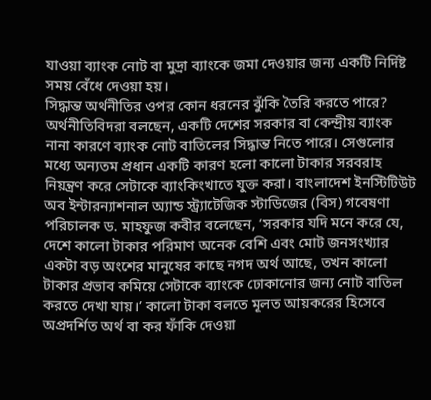যাওয়া ব্যাংক নোট বা মুদ্রা ব্যাংকে জমা দেওয়ার জন্য একটি নির্দিষ্ট সময় বেঁধে দেওয়া হয়।
সিদ্ধান্ত অর্থনীতির ওপর কোন ধরনের ঝুঁকি তৈরি করতে পারে? অর্থনীতিবিদরা বলছেন, একটি দেশের সরকার বা কেন্দ্রীয় ব্যাংক নানা কারণে ব্যাংক নোট বাতিলের সিদ্ধান্ত নিতে পারে। সেগুলোর মধ্যে অন্যতম প্রধান একটি কারণ হলো কালো টাকার সরবরাহ নিয়ন্ত্রণ করে সেটাকে ব্যাংকিংখাতে যুক্ত করা। বাংলাদেশ ইনস্টিটিউট অব ইন্টারন্যাশনাল অ্যান্ড স্ট্র্যাটেজিক স্টাডিজের (বিস) গবেষণা পরিচালক ড. মাহফুজ কবীর বলেছেন, ‘সরকার যদি মনে করে যে, দেশে কালো টাকার পরিমাণ অনেক বেশি এবং মোট জনসংখ্যার একটা বড় অংশের মানুষের কাছে নগদ অর্থ আছে, তখন কালো টাকার প্রভাব কমিয়ে সেটাকে ব্যাংকে ঢোকানোর জন্য নোট বাতিল করতে দেখা যায়।’ কালো টাকা বলতে মূলত আয়করের হিসেবে অপ্রদর্শিত অর্থ বা কর ফাঁকি দেওয়া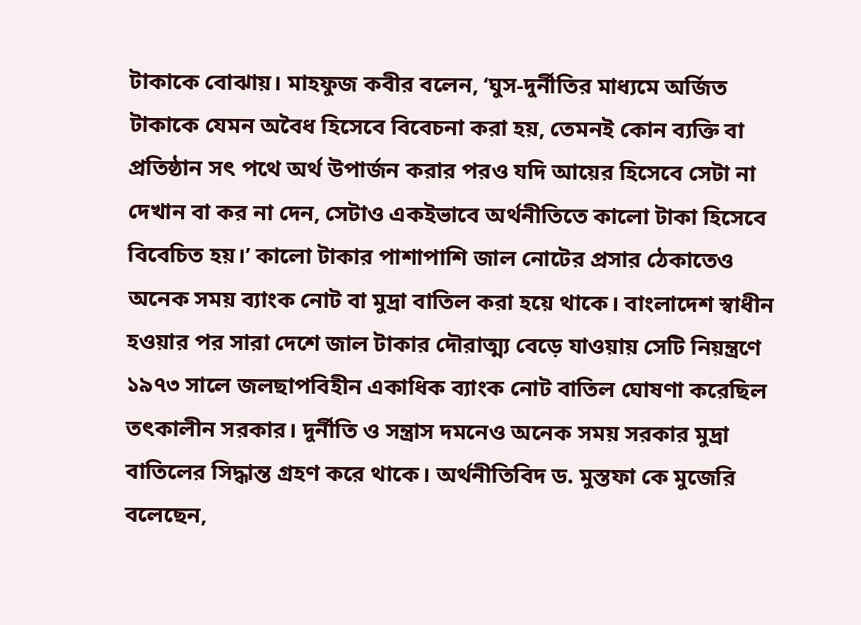টাকাকে বোঝায়। মাহফুজ কবীর বলেন, ‘ঘুস-দুর্নীতির মাধ্যমে অর্জিত টাকাকে যেমন অবৈধ হিসেবে বিবেচনা করা হয়, তেমনই কোন ব্যক্তি বা প্রতিষ্ঠান সৎ পথে অর্থ উপার্জন করার পরও যদি আয়ের হিসেবে সেটা না দেখান বা কর না দেন, সেটাও একইভাবে অর্থনীতিতে কালো টাকা হিসেবে বিবেচিত হয়।’ কালো টাকার পাশাপাশি জাল নোটের প্রসার ঠেকাতেও অনেক সময় ব্যাংক নোট বা মুদ্রা বাতিল করা হয়ে থাকে। বাংলাদেশ স্বাধীন হওয়ার পর সারা দেশে জাল টাকার দৌরাত্ম্য বেড়ে যাওয়ায় সেটি নিয়ন্ত্রণে ১৯৭৩ সালে জলছাপবিহীন একাধিক ব্যাংক নোট বাতিল ঘোষণা করেছিল তৎকালীন সরকার। দুর্নীতি ও সন্ত্রাস দমনেও অনেক সময় সরকার মুদ্রা বাতিলের সিদ্ধান্ত গ্রহণ করে থাকে। অর্থনীতিবিদ ড. মুস্তফা কে মুজেরি
বলেছেন,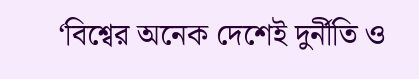‘বিশ্বের অনেক দেশেই দুর্নীতি ও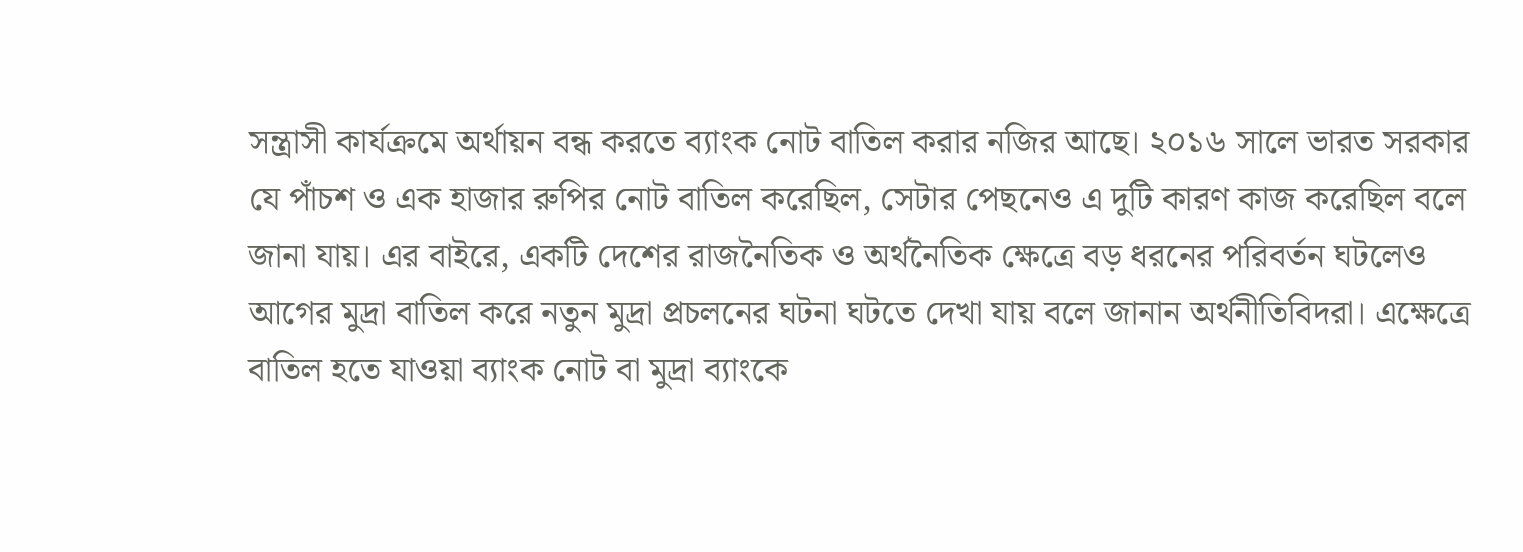সন্ত্রাসী কার্যক্রমে অর্থায়ন বন্ধ করতে ব্যাংক নোট বাতিল করার নজির আছে। ২০১৬ সালে ভারত সরকার যে পাঁচশ ও এক হাজার রুপির নোট বাতিল করেছিল, সেটার পেছনেও এ দুটি কারণ কাজ করেছিল বলে জানা যায়। এর বাইরে, একটি দেশের রাজনৈতিক ও অর্থনৈতিক ক্ষেত্রে বড় ধরনের পরিবর্তন ঘটলেও আগের মুদ্রা বাতিল করে নতুন মুদ্রা প্রচলনের ঘটনা ঘটতে দেখা যায় বলে জানান অর্থনীতিবিদরা। এক্ষেত্রে বাতিল হতে যাওয়া ব্যাংক নোট বা মুদ্রা ব্যাংকে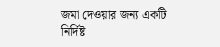জমা দেওয়ার জন্য একটি নির্দিষ্ট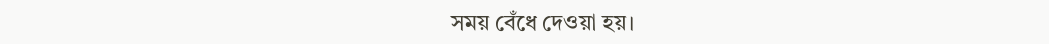সময় বেঁধে দেওয়া হয়।